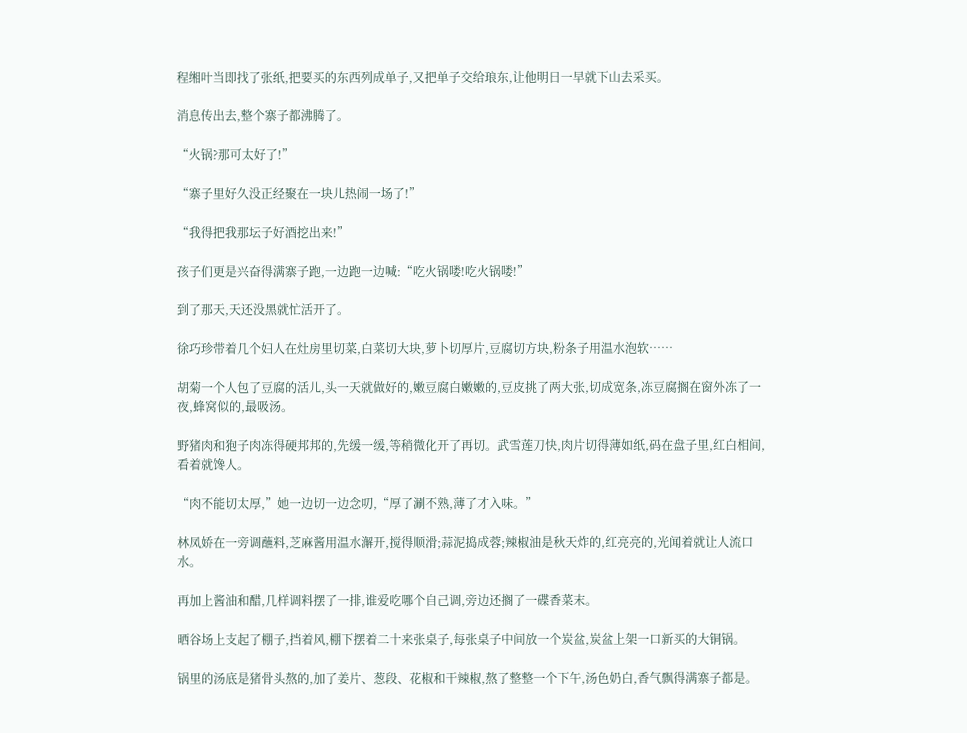程缃叶当即找了张纸,把要买的东西列成单子,又把单子交给琅东,让他明日一早就下山去采买。

消息传出去,整个寨子都沸腾了。

“火锅?那可太好了!”

“寨子里好久没正经聚在一块儿热闹一场了!”

“我得把我那坛子好酒挖出来!”

孩子们更是兴奋得满寨子跑,一边跑一边喊:“吃火锅喽!吃火锅喽!”

到了那天,天还没黑就忙活开了。

徐巧珍带着几个妇人在灶房里切菜,白菜切大块,萝卜切厚片,豆腐切方块,粉条子用温水泡软……

胡菊一个人包了豆腐的活儿,头一天就做好的,嫩豆腐白嫩嫩的,豆皮挑了两大张,切成宽条,冻豆腐搁在窗外冻了一夜,蜂窝似的,最吸汤。

野猪肉和狍子肉冻得硬邦邦的,先缓一缓,等稍微化开了再切。武雪莲刀快,肉片切得薄如纸,码在盘子里,红白相间,看着就馋人。

“肉不能切太厚,”她一边切一边念叨,“厚了涮不熟,薄了才入味。”

林凤娇在一旁调蘸料,芝麻酱用温水澥开,搅得顺滑;蒜泥捣成蓉;辣椒油是秋天炸的,红亮亮的,光闻着就让人流口水。

再加上酱油和醋,几样调料摆了一排,谁爱吃哪个自己调,旁边还搁了一碟香菜末。

晒谷场上支起了棚子,挡着风,棚下摆着二十来张桌子,每张桌子中间放一个炭盆,炭盆上架一口新买的大铜锅。

锅里的汤底是猪骨头熬的,加了姜片、葱段、花椒和干辣椒,熬了整整一个下午,汤色奶白,香气飘得满寨子都是。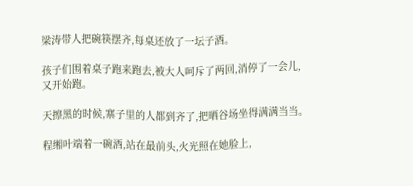梁涛带人把碗筷摆齐,每桌还放了一坛子酒。

孩子们围着桌子跑来跑去,被大人呵斥了两回,消停了一会儿,又开始跑。

天擦黑的时候,寨子里的人都到齐了,把晒谷场坐得满满当当。

程缃叶端着一碗酒,站在最前头,火光照在她脸上,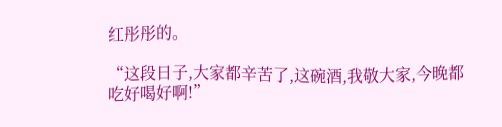红彤彤的。

“这段日子,大家都辛苦了,这碗酒,我敬大家,今晚都吃好喝好啊!”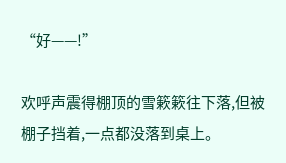“好——!”

欢呼声震得棚顶的雪簌簌往下落,但被棚子挡着,一点都没落到桌上。